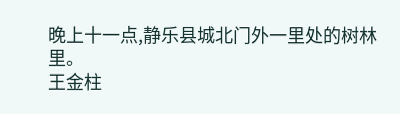晚上十一点,静乐县城北门外一里处的树林里。
王金柱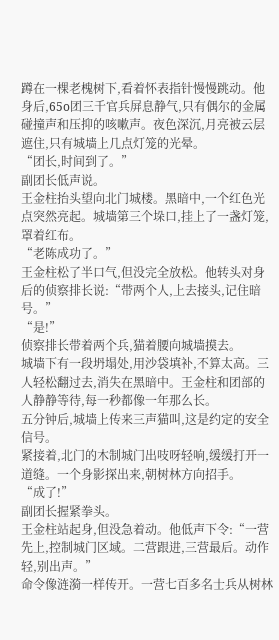蹲在一棵老槐树下,看着怀表指针慢慢跳动。他身后,65o团三千官兵屏息静气,只有偶尔的金属碰撞声和压抑的咳嗽声。夜色深沉,月亮被云层遮住,只有城墙上几点灯笼的光晕。
“团长,时间到了。”
副团长低声说。
王金柱抬头望向北门城楼。黑暗中,一个红色光点突然亮起。城墙第三个垛口,挂上了一盏灯笼,罩着红布。
“老陈成功了。”
王金柱松了半口气,但没完全放松。他转头对身后的侦察排长说:“带两个人,上去接头,记住暗号。”
“是!”
侦察排长带着两个兵,猫着腰向城墙摸去。
城墙下有一段坍塌处,用沙袋填补,不算太高。三人轻松翻过去,消失在黑暗中。王金柱和团部的人静静等待,每一秒都像一年那么长。
五分钟后,城墙上传来三声猫叫,这是约定的安全信号。
紧接着,北门的木制城门出吱呀轻响,缓缓打开一道缝。一个身影探出来,朝树林方向招手。
“成了!”
副团长握紧拳头。
王金柱站起身,但没急着动。他低声下令:“一营先上,控制城门区域。二营跟进,三营最后。动作轻,别出声。”
命令像涟漪一样传开。一营七百多名士兵从树林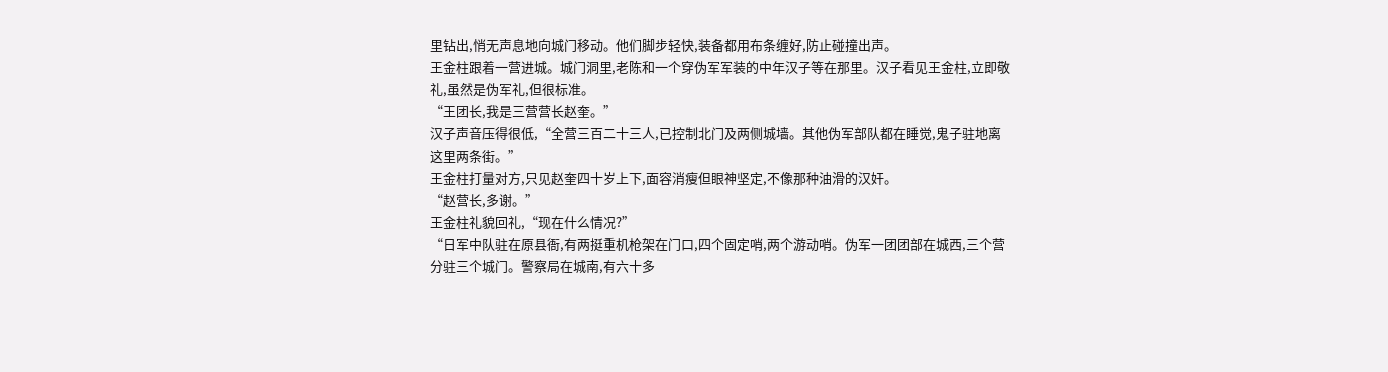里钻出,悄无声息地向城门移动。他们脚步轻快,装备都用布条缠好,防止碰撞出声。
王金柱跟着一营进城。城门洞里,老陈和一个穿伪军军装的中年汉子等在那里。汉子看见王金柱,立即敬礼,虽然是伪军礼,但很标准。
“王团长,我是三营营长赵奎。”
汉子声音压得很低,“全营三百二十三人,已控制北门及两侧城墙。其他伪军部队都在睡觉,鬼子驻地离这里两条街。”
王金柱打量对方,只见赵奎四十岁上下,面容消瘦但眼神坚定,不像那种油滑的汉奸。
“赵营长,多谢。”
王金柱礼貌回礼,“现在什么情况?”
“日军中队驻在原县衙,有两挺重机枪架在门口,四个固定哨,两个游动哨。伪军一团团部在城西,三个营分驻三个城门。警察局在城南,有六十多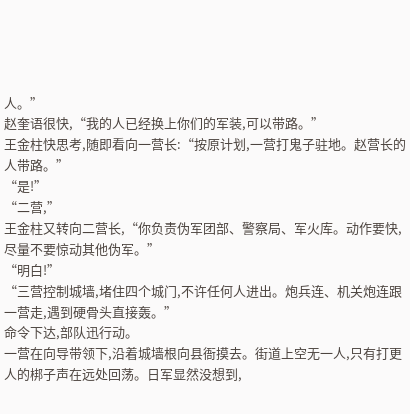人。”
赵奎语很快,“我的人已经换上你们的军装,可以带路。”
王金柱快思考,随即看向一营长:“按原计划,一营打鬼子驻地。赵营长的人带路。”
“是!”
“二营,”
王金柱又转向二营长,“你负责伪军团部、警察局、军火库。动作要快,尽量不要惊动其他伪军。”
“明白!”
“三营控制城墙,堵住四个城门,不许任何人进出。炮兵连、机关炮连跟一营走,遇到硬骨头直接轰。”
命令下达,部队迅行动。
一营在向导带领下,沿着城墙根向县衙摸去。街道上空无一人,只有打更人的梆子声在远处回荡。日军显然没想到,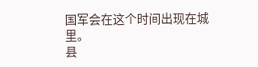国军会在这个时间出现在城里。
县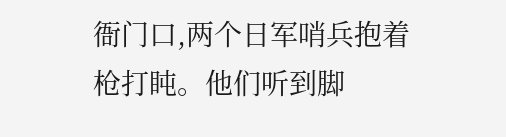衙门口,两个日军哨兵抱着枪打盹。他们听到脚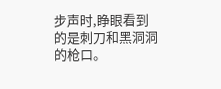步声时,睁眼看到的是刺刀和黑洞洞的枪口。